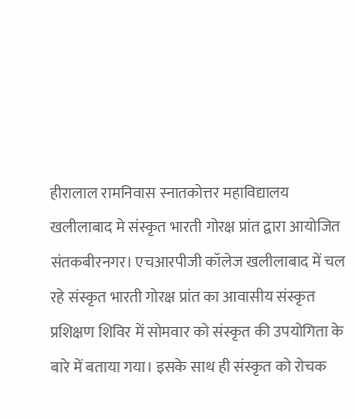हीरालाल रामनिवास स्नातकोत्तर महाविद्यालय खलीलाबाद मे संस्कृत भारती गोरक्ष प्रांत द्वारा आयोजित
संतकबीरनगर। एचआरपीजी कॉलेज खलीलाबाद में चल रहे संस्कृत भारती गोरक्ष प्रांत का आवासीय संस्कृत प्रशिक्षण शिविर में सोमवार को संस्कृत की उपयोगिता के बारे में बताया गया। इसके साथ ही संस्कृत को रोचक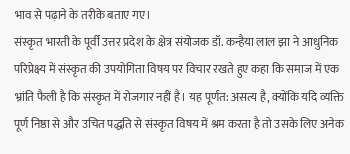भाव से पढ़ाने के तरीके बताए गए।
संस्कृत भारती के पूर्वी उत्तर प्रदेश के क्षेत्र संयोजक डॉ. कन्हैया लाल झा ने आधुनिक परिप्रेक्ष्य में संस्कृत की उपयोगिता विषय पर विचार रखते हुए कहा कि समाज में एक भ्रांति फैली है कि संस्कृत में रोजगार नहीं है। यह पूर्णत: असत्य है, क्योंकि यदि व्यक्ति पूर्ण निष्ठा से और उचित पद्धति से संस्कृत विषय में श्रम करता है तो उसके लिए अनेक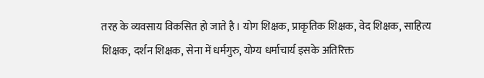तरह के व्यवसाय विकसित हो जाते है। योग शिक्षक, प्राकृतिक शिक्षक, वेद शिक्षक, साहित्य शिक्षक, दर्शन शिक्षक, सेना में धर्मगुरु, योग्य धर्माचार्य इसके अतिरिक्त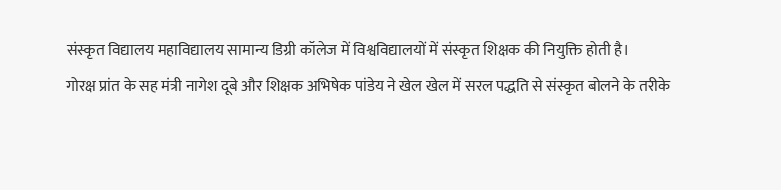संस्कृत विद्यालय महाविद्यालय सामान्य डिग्री कॉलेज में विश्वविद्यालयों में संस्कृत शिक्षक की नियुक्ति होती है।
गोरक्ष प्रांत के सह मंत्री नागेश दूबे और शिक्षक अभिषेक पांडेय ने खेल खेल में सरल पद्धति से संस्कृत बोलने के तरीके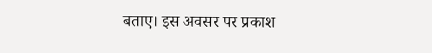बताए। इस अवसर पर प्रकाश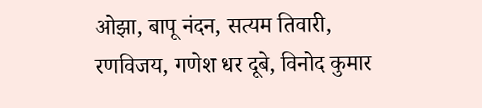ओझा, बापू नंदन, सत्यम तिवारी, रणविजय, गणेश धर दूबे, विनोद कुमार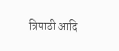त्रिपाठी आदि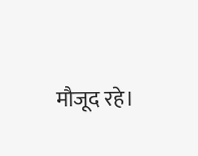मौजूद रहे।